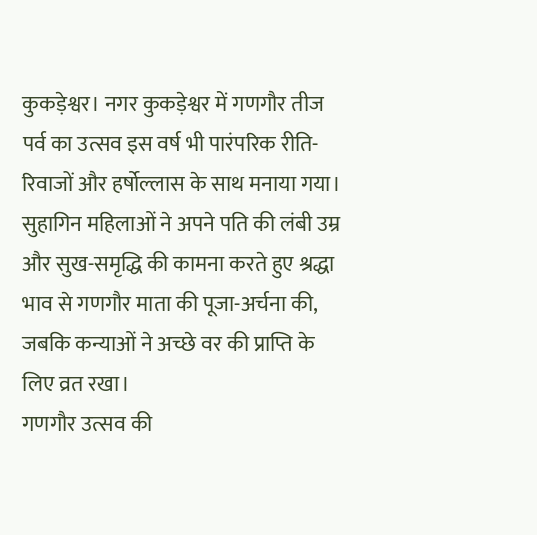कुकड़ेश्वर। नगर कुकड़ेश्वर में गणगौर तीज पर्व का उत्सव इस वर्ष भी पारंपरिक रीति-रिवाजों और हर्षोल्लास के साथ मनाया गया। सुहागिन महिलाओं ने अपने पति की लंबी उम्र और सुख-समृद्धि की कामना करते हुए श्रद्धा भाव से गणगौर माता की पूजा-अर्चना की, जबकि कन्याओं ने अच्छे वर की प्राप्ति के लिए व्रत रखा।
गणगौर उत्सव की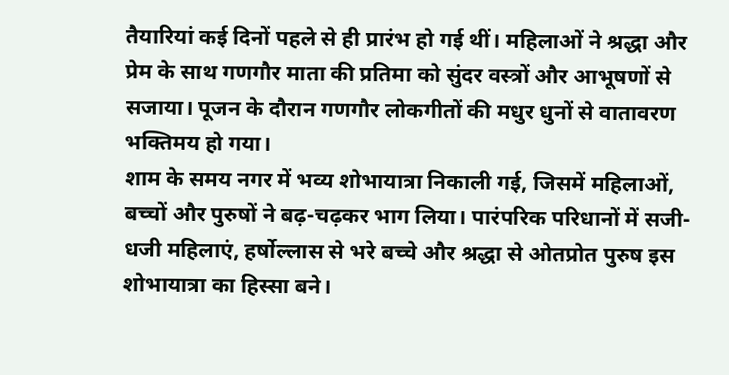तैयारियां कई दिनों पहले से ही प्रारंभ हो गई थीं। महिलाओं ने श्रद्धा और प्रेम के साथ गणगौर माता की प्रतिमा को सुंदर वस्त्रों और आभूषणों से सजाया। पूजन के दौरान गणगौर लोकगीतों की मधुर धुनों से वातावरण भक्तिमय हो गया।
शाम के समय नगर में भव्य शोभायात्रा निकाली गई, जिसमें महिलाओं, बच्चों और पुरुषों ने बढ़-चढ़कर भाग लिया। पारंपरिक परिधानों में सजी-धजी महिलाएं, हर्षोल्लास से भरे बच्चे और श्रद्धा से ओतप्रोत पुरुष इस शोभायात्रा का हिस्सा बने।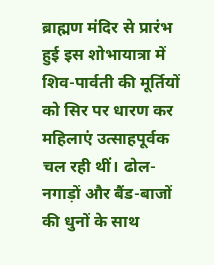ब्राह्मण मंदिर से प्रारंभ हुई इस शोभायात्रा में शिव-पार्वती की मूर्तियों को सिर पर धारण कर महिलाएं उत्साहपूर्वक चल रही थीं। ढोल-नगाड़ों और बैंड-बाजों की धुनों के साथ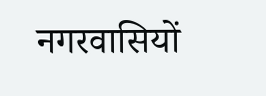नगरवासियों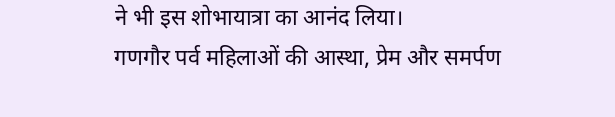ने भी इस शोभायात्रा का आनंद लिया।
गणगौर पर्व महिलाओं की आस्था, प्रेम और समर्पण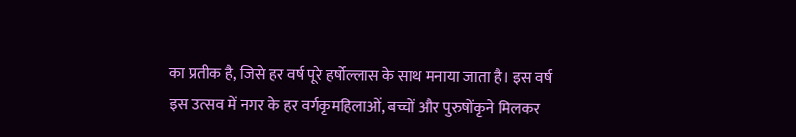का प्रतीक है, जिसे हर वर्ष पूरे हर्षोल्लास के साथ मनाया जाता है। इस वर्ष इस उत्सव में नगर के हर वर्गकृमहिलाओं, बच्चों और पुरुषोंकृने मिलकर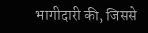भागीदारी की, जिससे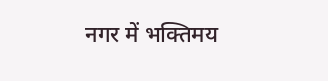नगर में भक्तिमय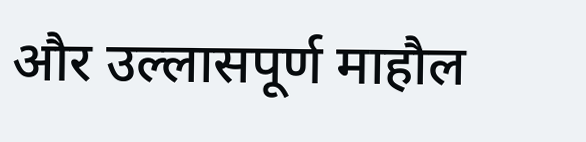और उल्लासपूर्ण माहौल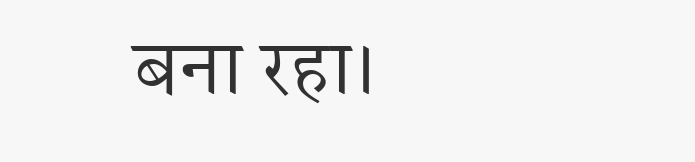बना रहा।